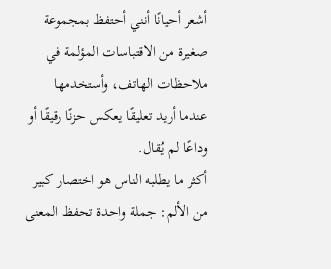أشعر أحيانًا أنني أحتفظ بمجموعة صغيرة من الاقتباسات المؤلمة في ملاحظات الهاتف، وأستخدمها عندما أريد تعليقًا يعكس حزنًا رقيقًا أو وداعًا لم يُقال.
أكثر ما يطلبه الناس هو اختصار كبير من الألم: جملة واحدة تحفظ المعنى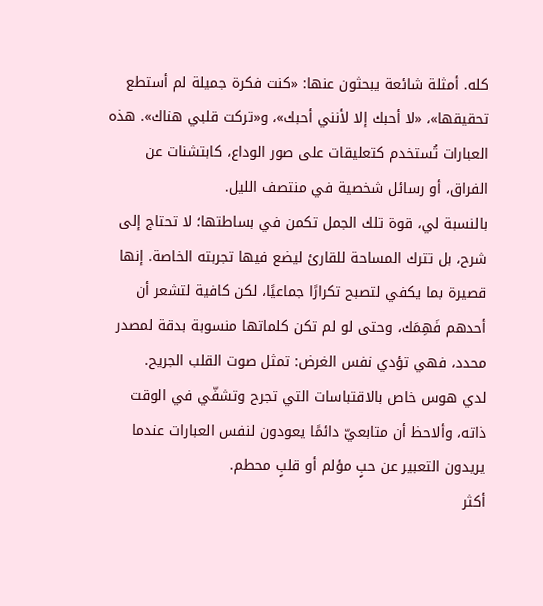كله. أمثلة شائعة يبحثون عنها: «كنت فكرة جميلة لم أستطع تحقيقها»، «لا أحبك إلا لأنني أحبك»، و«تركت قلبي هناك». هذه العبارات تُستخدم كتعليقات على صور الوداع، كابتشنات عن الفراق، أو رسائل شخصية في منتصف الليل.
بالنسبة لي، قوة تلك الجمل تكمن في بساطتها؛ لا تحتاج إلى شرح، بل تترك المساحة للقارئ ليضع فيها تجربته الخاصة. إنها قصيرة بما يكفي لتصبح تكرارًا جماعيًا، لكن كافية لتشعر أن أحدهم فَهِمَك، وحتى لو لم تكن كلماتها منسوبة بدقة لمصدر محدد، فهي تؤدي نفس الغرض: تمثل صوت القلب الجريح.
لدي هوس خاص بالاقتباسات التي تجرح وتشفّي في الوقت ذاته، وألاحظ أن متابعيّ دائمًا يعودون لنفس العبارات عندما يريدون التعبير عن حبٍ مؤلم أو قلبٍ محطم.
أكثر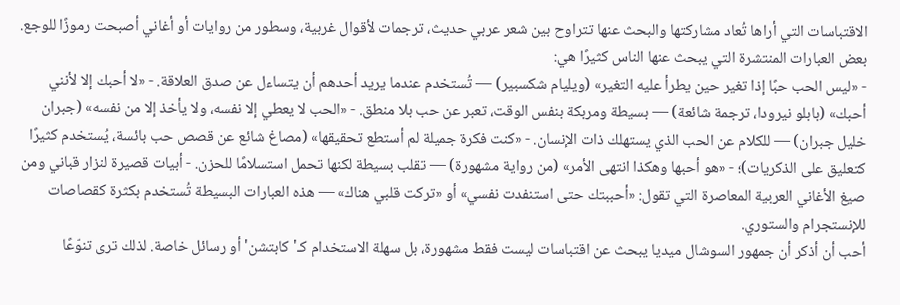الاقتباسات التي أراها تُعاد مشاركتها والبحث عنها تتراوح بين شعر عربي حديث، ترجمات لأقوال غربية، وسطور من روايات أو أغاني أصبحت رموزًا للوجع. بعض العبارات المنتشرة التي يبحث عنها الناس كثيرًا هي:
- «ليس الحب حبًا إذا تغير حين يطرأ عليه التغير» (ويليام شكسبير) — تُستخدم عندما يريد أحدهم أن يتساءل عن صدق العلاقة. - «لا أحبك إلا لأنني أحبك» (بابلو نيرودا، ترجمة شائعة) — بسيطة ومربكة بنفس الوقت، تعبر عن حب بلا منطق. - «الحب لا يعطي إلا نفسه، ولا يأخذ إلا من نفسه» (جبران خليل جبران) — للكلام عن الحب الذي يستهلك ذات الإنسان. - «كنت فكرة جميلة لم أستطع تحقيقها» (مصاغ شائع عن قصص حب بائسة، يُستخدم كثيرًا كتعليق على الذكريات)؛ - «هو أحبها وهكذا انتهى الأمر» (من رواية مشهورة) — تقلب بسيطة لكنها تحمل استسلامًا للحزن. - أبيات قصيرة لنزار قباني ومن صيغ الأغاني العربية المعاصرة التي تقول: «أحببتك حتى استنفدت نفسي» أو «تركت قلبي هناك» — هذه العبارات البسيطة تُستخدم بكثرة كقصاصات للإنستجرام والستوري.
أحب أن أذكر أن جمهور السوشال ميديا يبحث عن اقتباسات ليست فقط مشهورة، بل سهلة الاستخدام كـ'كابتشن' أو رسائل خاصة. لذلك ترى تنوّعًا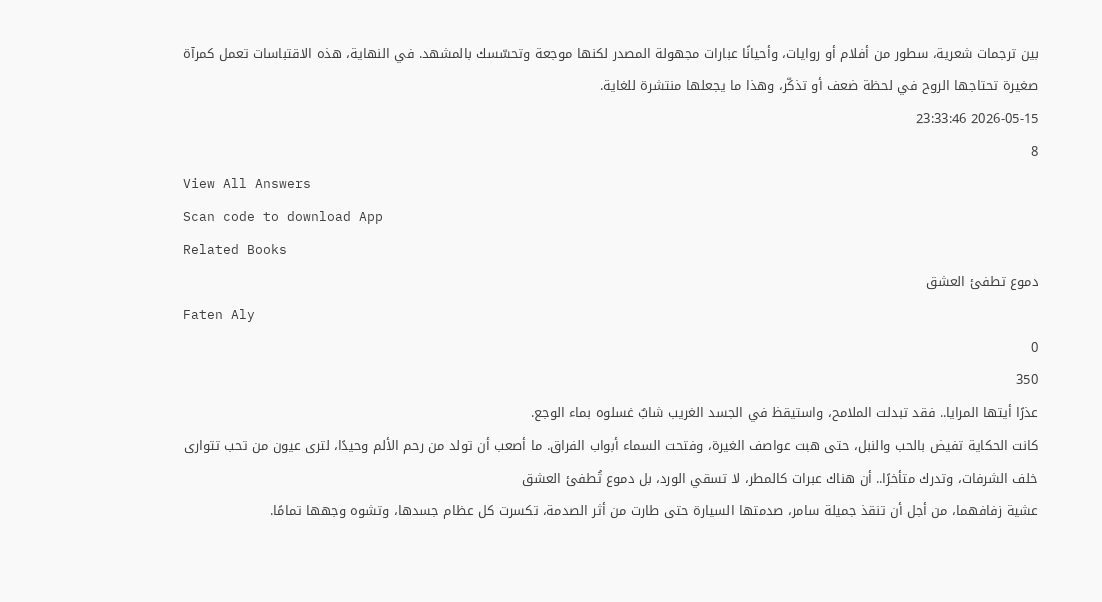بين ترجمات شعرية، سطور من أفلام أو روايات، وأحيانًا عبارات مجهولة المصدر لكنها موجعة وتحسّسك بالمشهد. في النهاية، هذه الاقتباسات تعمل كمرآة صغيرة تحتاجها الروح في لحظة ضعف أو تذكّر، وهذا ما يجعلها منتشرة للغاية.
2026-05-15 23:33:46
8
View All Answers
Scan code to download App
Related Books
دموع تطفئ العشق
Faten Aly
0
350
عذرًا أيتها المرايا.. فقد تبدلت الملامح، واستيقظ في الجسد الغريب شابٌ غسلوه بماء الوجع.
كانت الحكاية تفيض بالحب والنبل، حتى هبت عواصف الغيرة، وفتحت السماء أبواب الفراق. ما أصعب أن تولد من رحم الألم وحيدًا، لترى عيون من تحب تتوارى خلف الشرفات، وتدرك متأخرًا.. أن هناك عبرات كالمطر، لا تسقي الورد، بل دموع تُطفئ العشق
عشية زفافهما، من أجل أن تنقذ جميلة سامر، صدمتها السيارة حتى طارت من أثر الصدمة، تكسرت كل عظام جسدها، وتشوه وجهها تمامًا.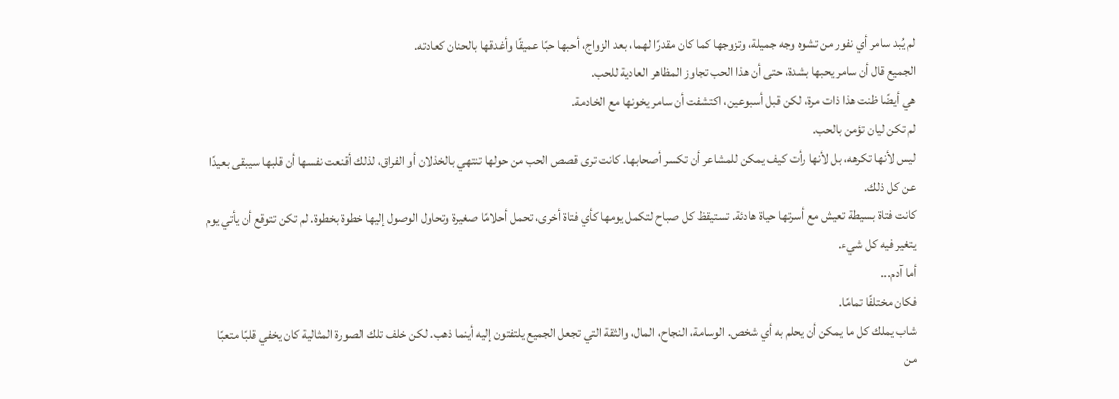لم يُبد سامر أي نفور من تشوه وجه جميلة، وتزوجها كما كان مقدرًا لهما، بعد الزواج، أحبها حبًا عميقًا وأغدقها بالحنان كعادته.
الجميع قال أن سامر يحبها بشدة، حتى أن هذا الحب تجاوز المظاهر العادية للحب.
هي أيضًا ظنت هذا ذات مرة، لكن قبل أسبوعين، اكتشفت أن سامر يخونها مع الخادمة.
لم تكن ليان تؤمن بالحب.
ليس لأنها تكرهه، بل لأنها رأت كيف يمكن للمشاعر أن تكسر أصحابها. كانت ترى قصص الحب من حولها تنتهي بالخذلان أو الفراق، لذلك أقنعت نفسها أن قلبها سيبقى بعيدًا عن كل ذلك.
كانت فتاة بسيطة تعيش مع أسرتها حياة هادئة. تستيقظ كل صباح لتكمل يومها كأي فتاة أخرى، تحمل أحلامًا صغيرة وتحاول الوصول إليها خطوة بخطوة. لم تكن تتوقع أن يأتي يوم يتغير فيه كل شيء.
أما آدم...
فكان مختلفًا تمامًا.
شاب يملك كل ما يمكن أن يحلم به أي شخص. الوسامة، النجاح، المال، والثقة التي تجعل الجميع يلتفتون إليه أينما ذهب. لكن خلف تلك الصورة المثالية كان يخفي قلبًا متعبًا من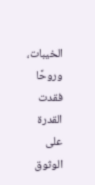الخيبات، وروحًا فقدت القدرة على الوثوق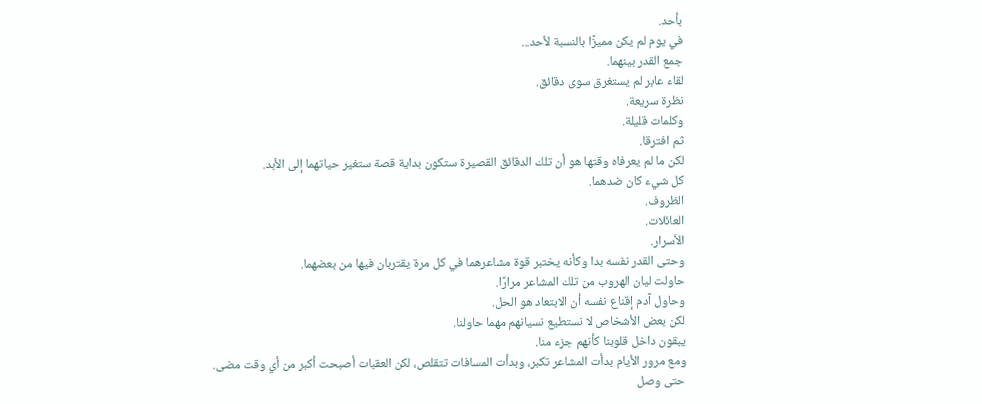بأحد.
في يوم لم يكن مميزًا بالنسبة لأحد...
جمع القدر بينهما.
لقاء عابر لم يستغرق سوى دقائق.
نظرة سريعة.
وكلمات قليلة.
ثم افترقا.
لكن ما لم يعرفاه وقتها هو أن تلك الدقائق القصيرة ستكون بداية قصة ستغير حياتهما إلى الأبد.
كل شيء كان ضدهما.
الظروف.
العائلات.
الأسرار.
وحتى القدر نفسه بدا وكأنه يختبر قوة مشاعرهما في كل مرة يقتربان فيها من بعضهما.
حاولت ليان الهروب من تلك المشاعر مرارًا.
وحاول آدم إقناع نفسه أن الابتعاد هو الحل.
لكن بعض الأشخاص لا نستطيع نسيانهم مهما حاولنا.
يبقون داخل قلوبنا كأنهم جزء منا.
ومع مرور الأيام بدأت المشاعر تكبر، وبدأت المسافات تتقلص، لكن العقبات أصبحت أكبر من أي وقت مضى.
حتى وصل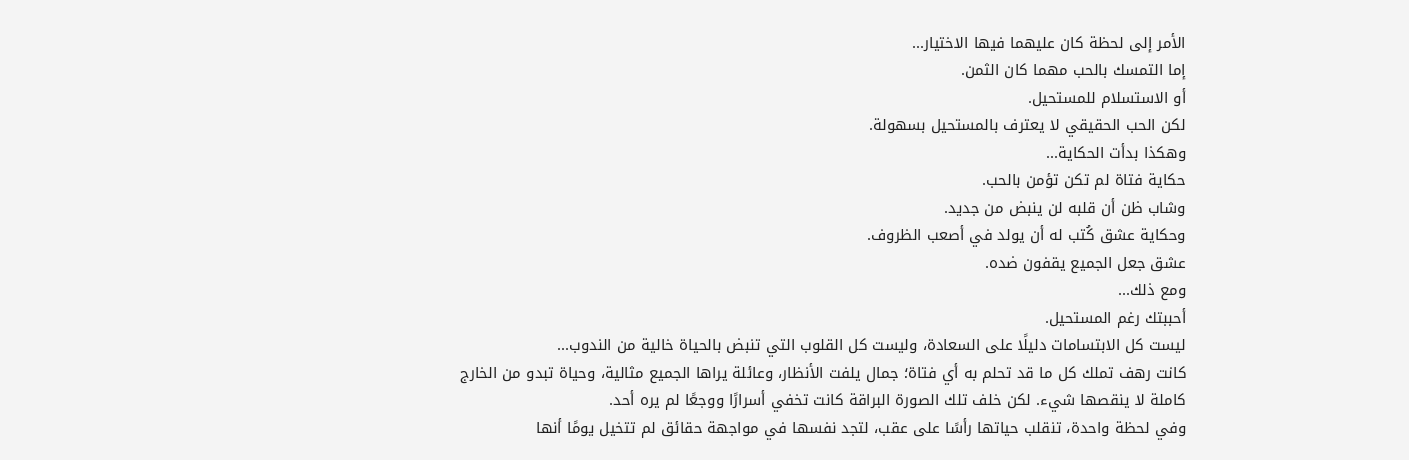الأمر إلى لحظة كان عليهما فيها الاختيار...
إما التمسك بالحب مهما كان الثمن.
أو الاستسلام للمستحيل.
لكن الحب الحقيقي لا يعترف بالمستحيل بسهولة.
وهكذا بدأت الحكاية...
حكاية فتاة لم تكن تؤمن بالحب.
وشاب ظن أن قلبه لن ينبض من جديد.
وحكاية عشق كُتب له أن يولد في أصعب الظروف.
عشق جعل الجميع يقفون ضده.
ومع ذلك...
أحببتك رغم المستحيل.
ليست كل الابتسامات دليلًا على السعادة، وليست كل القلوب التي تنبض بالحياة خالية من الندوب...
كانت رهف تملك كل ما قد تحلم به أي فتاة؛ جمال يلفت الأنظار، وعائلة يراها الجميع مثالية، وحياة تبدو من الخارج كاملة لا ينقصها شيء. لكن خلف تلك الصورة البراقة كانت تخفي أسرارًا ووجعًا لم يره أحد.
وفي لحظة واحدة، تنقلب حياتها رأسًا على عقب، لتجد نفسها في مواجهة حقائق لم تتخيل يومًا أنها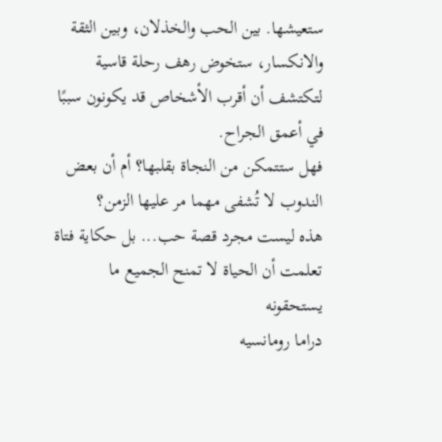ستعيشها. بين الحب والخذلان، وبين الثقة والانكسار، ستخوض رهف رحلة قاسية لتكتشف أن أقرب الأشخاص قد يكونون سببًا في أعمق الجراح.
فهل ستتمكن من النجاة بقلبها؟ أم أن بعض الندوب لا تُشفى مهما مر عليها الزمن؟
هذه ليست مجرد قصة حب... بل حكاية فتاة تعلمت أن الحياة لا تمنح الجميع ما يستحقونه
دراما رومانسيه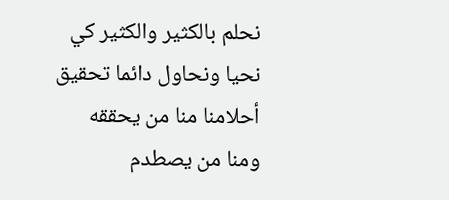نحلم بالكثير والكثير كي نحيا ونحاول دائما تحقيق
أحلامنا منا من يحققه
ومنا من يصطدم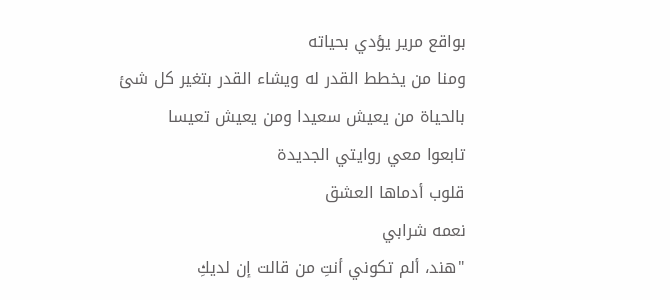بواقع مرير يؤدي بحياته
ومنا من يخطط القدر له ويشاء القدر بتغير كل شئ
بالحياة من يعيش سعيدا ومن يعيش تعيسا
تابعوا معي روايتي الجديدة
قلوب أدماها العشق
نعمه شرابي
"هند، ألم تكوني أنتِ من قالت إن لديكِ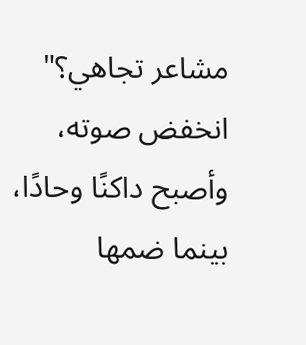مشاعر تجاهي؟" انخفض صوته، وأصبح داكنًا وحادًا، بينما ضمها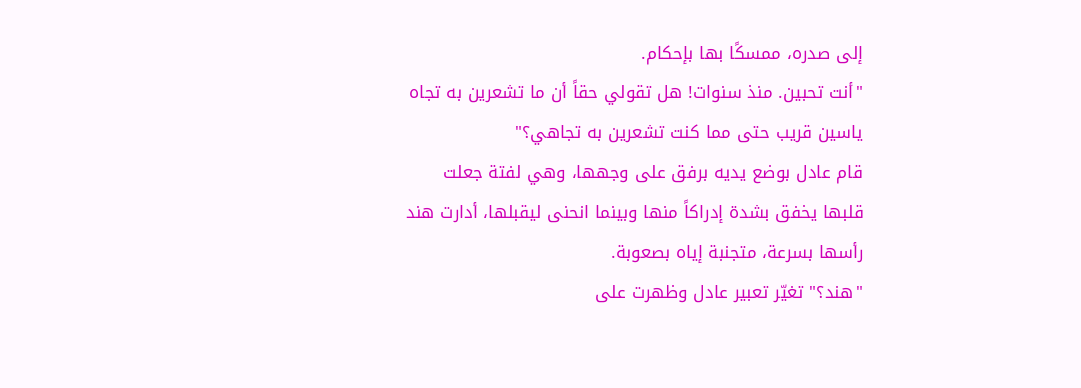إلى صدره، ممسكًا بها بإحكام.
"أنت تحبين. منذ سنوات! هل تقولي حقاً أن ما تشعرين به تجاه ياسين قريب حتى مما كنت تشعرين به تجاهي؟"
قام عادل بوضع يديه برفق على وجهها، وهي لفتة جعلت قلبها يخفق بشدة إدراكاً منها وبينما انحنى ليقبلها، أدارت هند رأسها بسرعة، متجنبة إياه بصعوبة.
"هند؟" تغيّر تعبير عادل وظهرت على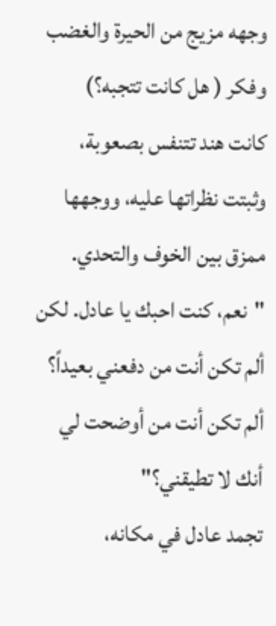وجهه مزيج من الحيرة والغضب وفكر ( هل كانت تتجبه؟)
كانت هند تتنفس بصعوبة، وثبتت نظراتها عليه، ووجهها ممزق بين الخوف والتحدي.
"نعم، كنت احبك يا عادل. لكن ألم تكن أنت من دفعني بعيداً؟ ألم تكن أنت من أوضحت لي أنك لا تطيقني؟"
تجمد عادل في مكانه،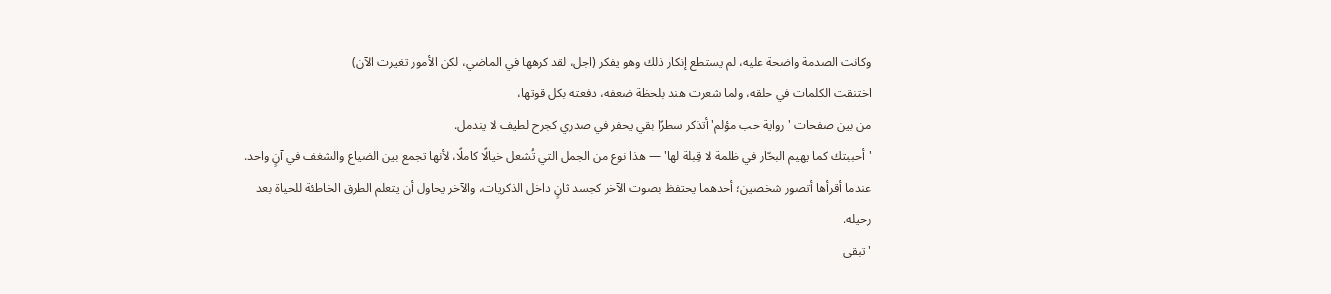وكانت الصدمة واضحة عليه، لم يستطع إنكار ذلك وهو يفكر (اجل، لقد كرهها في الماضي، لكن الأمور تغيرت الآن)
اختنقت الكلمات في حلقه، ولما شعرت هند بلحظة ضعفه، دفعته بكل قوتها،
من بين صفحات 'رواية حب مؤلم' أتذكر سطرًا بقي يحفر في صدري كجرح لطيف لا يندمل.
'أحببتك كما يهيم البحّار في ظلمة لا قِبلة لها' — هذا نوع من الجمل التي تُشعل خيالًا كاملًا، لأنها تجمع بين الضياع والشغف في آنٍ واحد. عندما أقرأها أتصور شخصين؛ أحدهما يحتفظ بصوت الآخر كجسد ثانٍ داخل الذكريات، والآخر يحاول أن يتعلم الطرق الخاطئة للحياة بعد رحيله.
'تبقى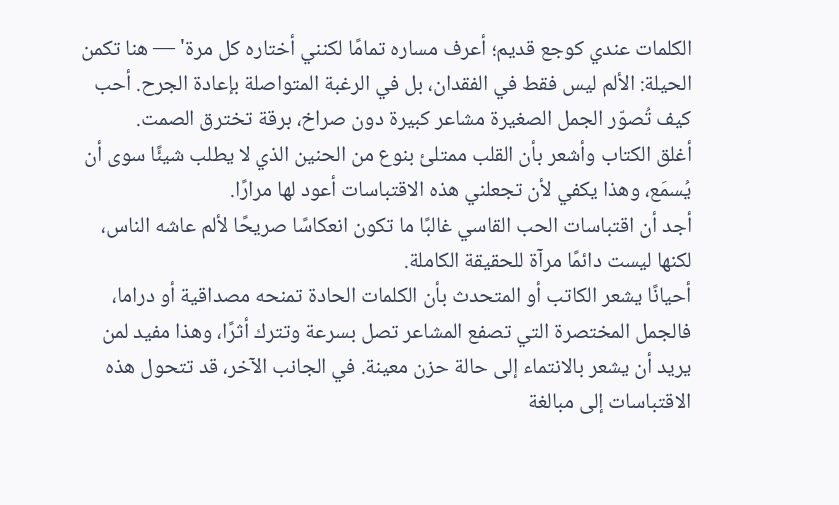الكلمات عندي كوجع قديم؛ أعرف مساره تمامًا لكنني أختاره كل مرة' — هنا تكمن الحيلة: الألم ليس فقط في الفقدان، بل في الرغبة المتواصلة بإعادة الجرح. أحب كيف تُصوّر الجمل الصغيرة مشاعر كبيرة دون صراخ، برقة تخترق الصمت.
أغلق الكتاب وأشعر بأن القلب ممتلئ بنوع من الحنين الذي لا يطلب شيئًا سوى أن يُسمَع، وهذا يكفي لأن تجعلني هذه الاقتباسات أعود لها مرارًا.
أجد أن اقتباسات الحب القاسي غالبًا ما تكون انعكاسًا صريحًا لألم عاشه الناس، لكنها ليست دائمًا مرآة للحقيقة الكاملة.
أحيانًا يشعر الكاتب أو المتحدث بأن الكلمات الحادة تمنحه مصداقية أو دراما، فالجمل المختصرة التي تصفع المشاعر تصل بسرعة وتترك أثرًا، وهذا مفيد لمن يريد أن يشعر بالانتماء إلى حالة حزن معينة. في الجانب الآخر، قد تتحول هذه الاقتباسات إلى مبالغة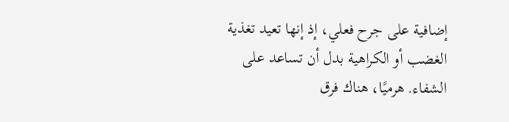إضافية على جرح فعلي، إذ إنها تعيد تغذية الغضب أو الكراهية بدل أن تساعد على الشفاء. هرميًا، هناك فرق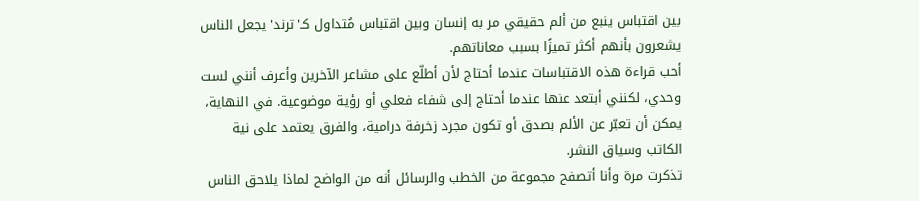بين اقتباس ينبع من ألم حقيقي مر به إنسان وبين اقتباس مُتداول كـ'ترند' يجعل الناس يشعرون بأنهم أكثر تميزًا بسبب معاناتهم.
أحب قراءة هذه الاقتباسات عندما أحتاج لأن أطلّع على مشاعر الآخرين وأعرف أنني لست وحدي، لكنني أبتعد عنها عندما أحتاج إلى شفاء فعلي أو رؤية موضوعية. في النهاية، يمكن أن تعبّر عن الألم بصدق أو تكون مجرد زخرفة درامية، والفرق يعتمد على نية الكاتب وسياق النشر.
تذكرت مرة وأنا أتصفح مجموعة من الخطب والرسائل أنه من الواضح لماذا يلاحق الناس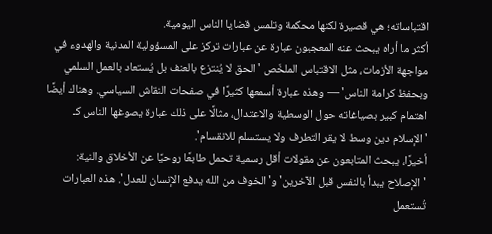اقتباساته؛ هي قصيرة لكنها محكمة وتلمس قضايا الناس اليومية.
أكثر ما أراه يبحث عنه المعجبون عبارة عن عبارات تركز على المسؤولية المدنية والهدوء في مواجهة الأزمات، مثل الاقتباس الملخّص 'الحق لا يُنتزع بالعنف بل يُستعاد بالعمل السلمي وبحفظ كرامة الناس' — وهذه عبارة أسمعها كثيرًا في صفحات النقاش السياسي. وهناك أيضًا اهتمام كبير بصياغاته حول الوسطية والاعتدال، مثالًا على ذلك عبارة يصوغها الناس كـ 'الإسلام دين وسط لا يقر التطرف ولا يستسلم للانقسام'.
أخيرًا، يبحث المتابعون عن مقولات أقل رسمية تحمل طابعًا روحيًا عن الأخلاق والنية: 'الإصلاح يبدأ بالنفس قبل الآخرين' و'الخوف من الله يدفع الإنسان للعدل'. هذه العبارات تُستعمل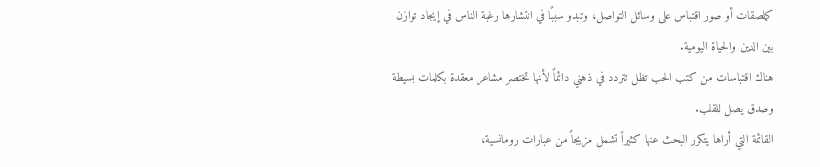كملصقات أو صور اقتباس على وسائل التواصل، وتبدو سببًا في انتشارها رغبة الناس في إيجاد توازن بين الدين والحياة اليومية.
هناك اقتباسات من كتب الحب تظل تتردد في ذهني دائماً لأنها تختصر مشاعر معقدة بكلمات بسيطة وصدق يصل للقلب.
القائمة التي أراها يتكرر البحث عنها كثيراً تشمل مزيجاً من عبارات رومانسية،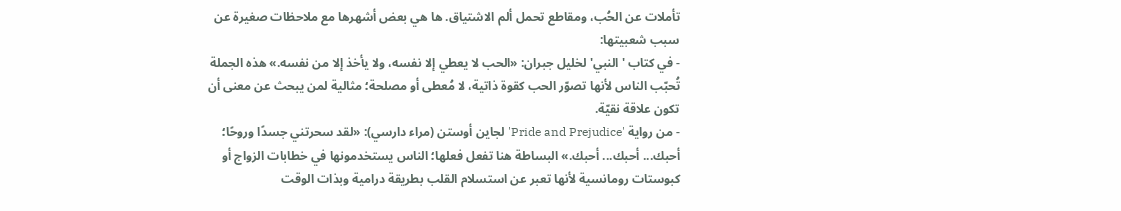تأملات عن الحُب، ومقاطع تحمل ألم الاشتياق. ها هي بعض أشهرها مع ملاحظات صغيرة عن سبب شعبيتها:
- في كتاب 'النبي' لخليل جبران: «الحب لا يعطي إلا نفسه، ولا يأخذ إلا من نفسه.» هذه الجملة تُحبّب الناس لأنها تصوّر الحب كقوة ذاتية، لا مُعطى أو مصلحة؛ مثالية لمن يبحث عن معنى أن تكون علاقة نقيّة.
- من رواية 'Pride and Prejudice' لجاين أوستن (مراء دارسي): «لقد سحرتني جسدًا وروحًا؛ أحبك... أحبك... أحبك.» البساطة هنا تفعل فعلها؛ الناس يستخدمونها في خطابات الزواج أو كبوستات رومانسية لأنها تعبر عن استسلام القلب بطريقة درامية وبذات الوقت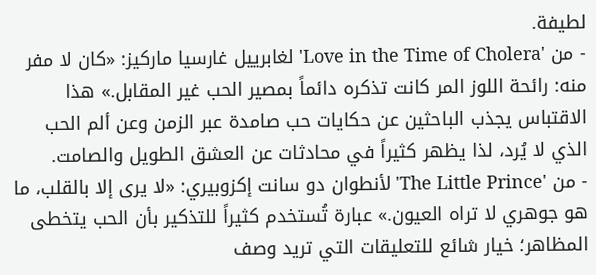لطيفة.
- من 'Love in the Time of Cholera' لغابرييل غارسيا ماركيز: «كان لا مفر منه: رائحة اللوز المر كانت تذكره دائماً بمصير الحب غير المقابل.» هذا الاقتباس يجذب الباحثين عن حكايات حب صامدة عبر الزمن وعن ألم الحب الذي لا يُرد، لذا يظهر كثيراً في محادثات عن العشق الطويل والصامت.
- من 'The Little Prince' لأنطوان دو سانت إكزوبيري: «لا يرى إلا بالقلب، ما هو جوهري لا تراه العيون.» عبارة تُستخدم كثيراً للتذكير بأن الحب يتخطى المظاهر؛ خيار شائع للتعليقات التي تريد وصف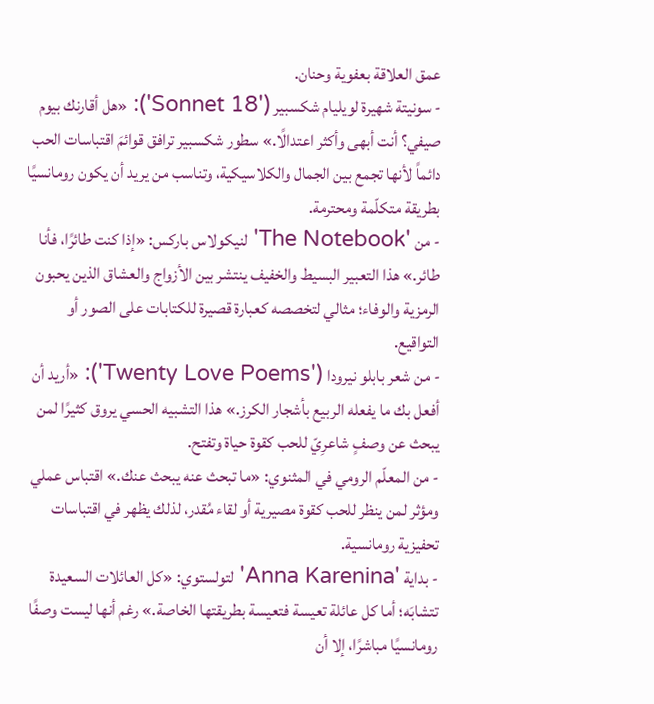عمق العلاقة بعفوية وحنان.
- سونيتة شهيرة لويليام شكسبير ('Sonnet 18'): «هل أقارنك بيوم صيفي؟ أنت أبهى وأكثر اعتدالًا.» سطور شكسبير ترافق قوائمَ اقتباسات الحب دائماً لأنها تجمع بين الجمال والكلاسيكية، وتناسب من يريد أن يكون رومانسيًا بطريقة متكلّمة ومحترمة.
- من 'The Notebook' لنيكولاس باركس: «إذا كنت طائرًا، فأنا طائر.» هذا التعبير البسيط والخفيف ينتشر بين الأزواج والعشاق الذين يحبون الرمزية والوفاء؛ مثالي لتخصصه كعبارة قصيرة للكتابات على الصور أو التواقيع.
- من شعر بابلو نيرودا ('Twenty Love Poems'): «أريد أن أفعل بك ما يفعله الربيع بأشجار الكرز.» هذا التشبيه الحسي يروق كثيرًا لمن يبحث عن وصفٍ شاعرِيّ للحب كقوة حياة وتفتح.
- من المعلّم الرومي في المثنوي: «ما تبحث عنه يبحث عنك.» اقتباس عملي ومؤثر لمن ينظر للحب كقوة مصيرية أو لقاء مُقدر، لذلك يظهر في اقتباسات تحفيزية رومانسية.
- بداية 'Anna Karenina' لتولستوي: «كل العائلات السعيدة تتشابَه؛ أما كل عائلة تعيسة فتعيسة بطريقتها الخاصة.» رغم أنها ليست وصفًا رومانسيًا مباشرًا، إلا أن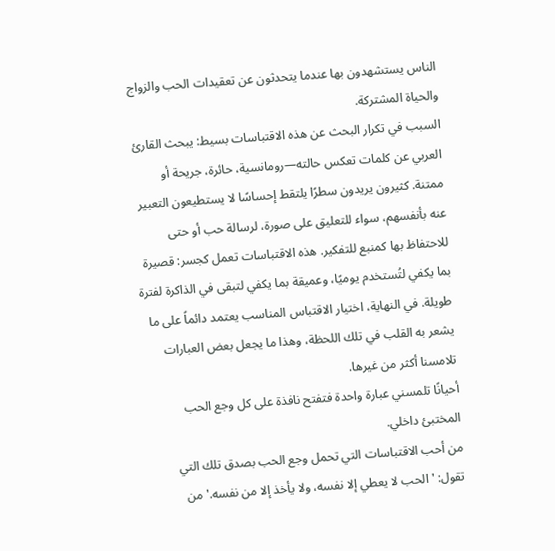الناس يستشهدون بها عندما يتحدثون عن تعقيدات الحب والزواج والحياة المشتركة.
السبب في تكرار البحث عن هذه الاقتباسات بسيط: يبحث القارئ العربي عن كلمات تعكس حالته—رومانسية، حائرة، جريحة أو ممتنة. كثيرون يريدون سطرًا يلتقط إحساسًا لا يستطيعون التعبير عنه بأنفسهم، سواء للتعليق على صورة، لرسالة حب أو حتى للاحتفاظ بها كمنبع للتفكير. هذه الاقتباسات تعمل كجسر: قصيرة بما يكفي لتُستخدم يوميًا، وعميقة بما يكفي لتبقى في الذاكرة لفترة طويلة. في النهاية، اختيار الاقتباس المناسب يعتمد دائماً على ما يشعر به القلب في تلك اللحظة، وهذا ما يجعل بعض العبارات تلامسنا أكثر من غيرها.
أحيانًا تلمسني عبارة واحدة فتفتح نافذة على كل وجع الحب المختبئ داخلي.
من أحب الاقتباسات التي تحمل وجع الحب بصدق تلك التي تقول: 'الحب لا يعطي إلا نفسه، ولا يأخذ إلا من نفسه.' من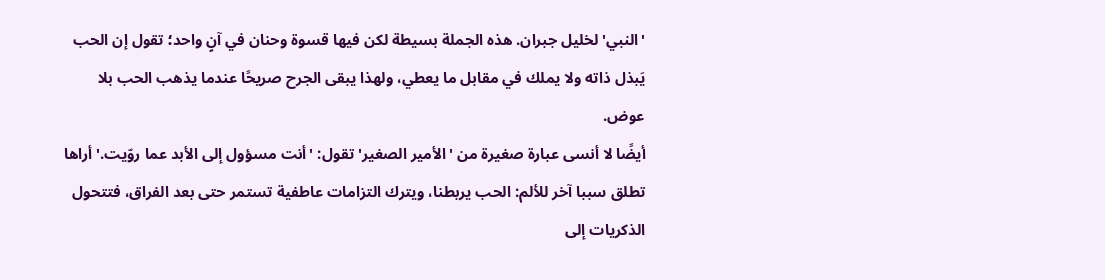'النبي' لخليل جبران. هذه الجملة بسيطة لكن فيها قسوة وحنان في آنٍ واحد؛ تقول إن الحب يَبذل ذاته ولا يملك في مقابل ما يعطي، ولهذا يبقى الجرح صريحًا عندما يذهب الحب بلا عوض.
أيضًا لا أنسى عبارة صغيرة من 'الأمير الصغير' تقول: 'أنت مسؤول إلى الأبد عما روّيت.' أراها تطلق سببا آخر للألم: الحب يربطنا، ويترك التزامات عاطفية تستمر حتى بعد الفراق، فتتحول الذكريات إلى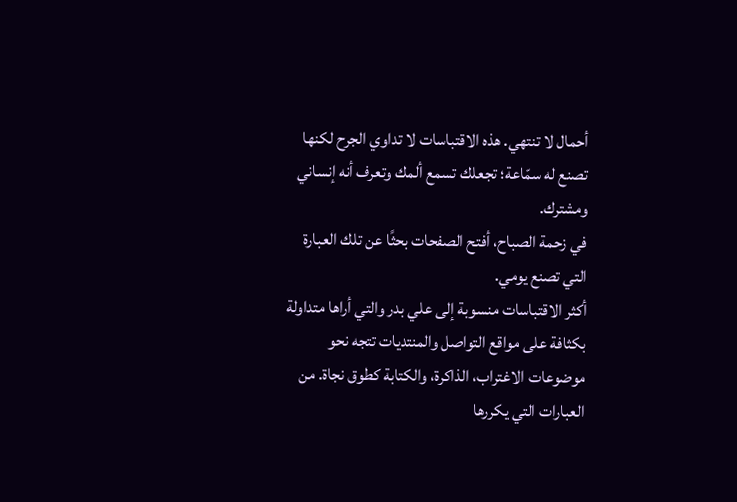أحمال لا تنتهي. هذه الاقتباسات لا تداوي الجرح لكنها تصنع له سمّاعة؛ تجعلك تسمع ألمك وتعرف أنه إنساني ومشترك.
في زحمة الصباح، أفتح الصفحات بحثًا عن تلك العبارة التي تصنع يومي.
أكثر الاقتباسات منسوبة إلى علي بدر والتي أراها متداولة بكثافة على مواقع التواصل والمنتديات تتجه نحو موضوعات الاغتراب، الذاكرة، والكتابة كطوق نجاة. من العبارات التي يكررها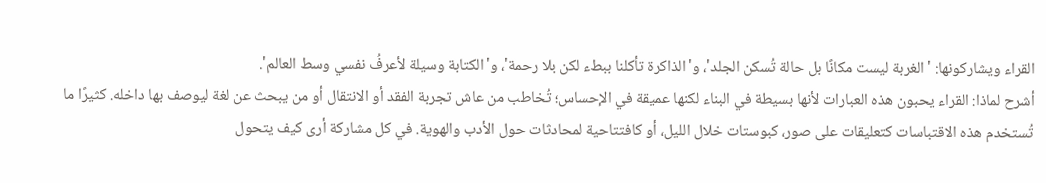القراء ويشاركونها: 'الغربة ليست مكانًا بل حالة تُسكن الجلد'، و'الذاكرة تأكلنا ببطء لكن بلا رحمة'، و'الكتابة وسيلة لأعرفُ نفسي وسط العالم'.
أشرح لماذا: القراء يحبون هذه العبارات لأنها بسيطة في البناء لكنها عميقة في الإحساس؛ تُخاطب من عاش تجربة الفقد أو الانتقال أو من يبحث عن لغة ليوصف بها داخله. كثيرًا ما تُستخدم هذه الاقتباسات كتعليقات على صور، كبوستات خلال الليل، أو كافتتاحية لمحادثات حول الأدب والهوية. في كل مشاركة أرى كيف يتحول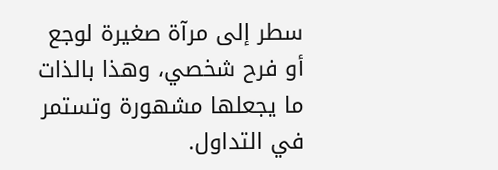سطر إلى مرآة صغيرة لوجع أو فرح شخصي، وهذا بالذات ما يجعلها مشهورة وتستمر في التداول.